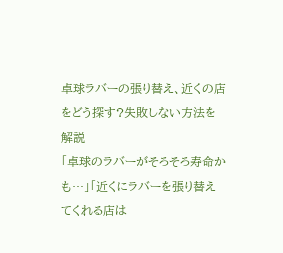卓球ラバーの張り替え、近くの店をどう探す?失敗しない方法を解説
「卓球のラバーがそろそろ寿命かも…」「近くにラバーを張り替えてくれる店は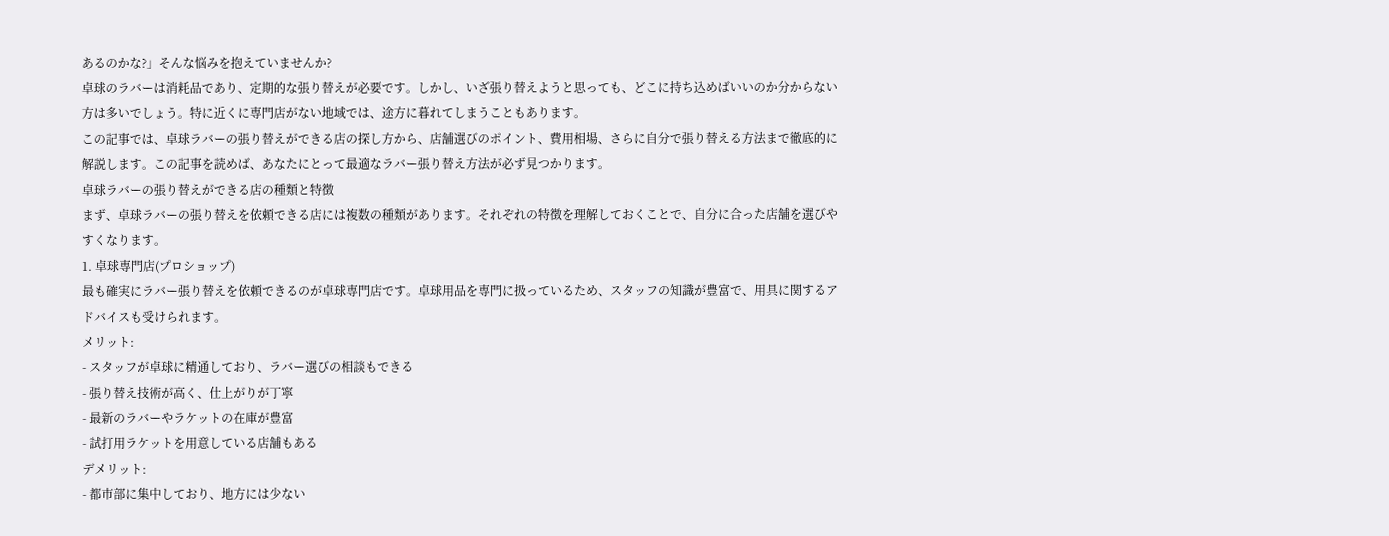あるのかな?」そんな悩みを抱えていませんか?
卓球のラバーは消耗品であり、定期的な張り替えが必要です。しかし、いざ張り替えようと思っても、どこに持ち込めばいいのか分からない方は多いでしょう。特に近くに専門店がない地域では、途方に暮れてしまうこともあります。
この記事では、卓球ラバーの張り替えができる店の探し方から、店舗選びのポイント、費用相場、さらに自分で張り替える方法まで徹底的に解説します。この記事を読めば、あなたにとって最適なラバー張り替え方法が必ず見つかります。
卓球ラバーの張り替えができる店の種類と特徴
まず、卓球ラバーの張り替えを依頼できる店には複数の種類があります。それぞれの特徴を理解しておくことで、自分に合った店舗を選びやすくなります。
1. 卓球専門店(プロショップ)
最も確実にラバー張り替えを依頼できるのが卓球専門店です。卓球用品を専門に扱っているため、スタッフの知識が豊富で、用具に関するアドバイスも受けられます。
メリット:
- スタッフが卓球に精通しており、ラバー選びの相談もできる
- 張り替え技術が高く、仕上がりが丁寧
- 最新のラバーやラケットの在庫が豊富
- 試打用ラケットを用意している店舗もある
デメリット:
- 都市部に集中しており、地方には少ない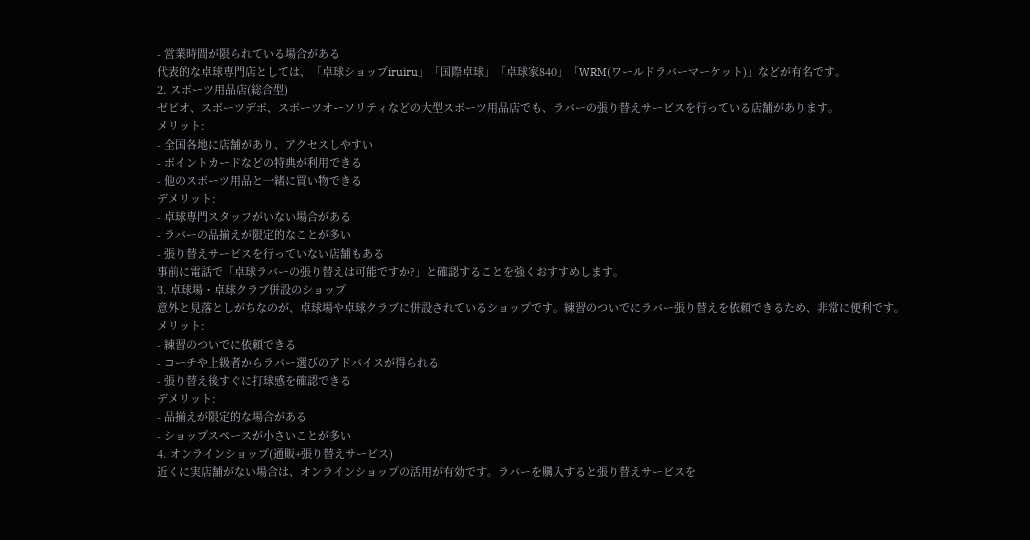- 営業時間が限られている場合がある
代表的な卓球専門店としては、「卓球ショップiruiru」「国際卓球」「卓球家840」「WRM(ワールドラバーマーケット)」などが有名です。
2. スポーツ用品店(総合型)
ゼビオ、スポーツデポ、スポーツオーソリティなどの大型スポーツ用品店でも、ラバーの張り替えサービスを行っている店舗があります。
メリット:
- 全国各地に店舗があり、アクセスしやすい
- ポイントカードなどの特典が利用できる
- 他のスポーツ用品と一緒に買い物できる
デメリット:
- 卓球専門スタッフがいない場合がある
- ラバーの品揃えが限定的なことが多い
- 張り替えサービスを行っていない店舗もある
事前に電話で「卓球ラバーの張り替えは可能ですか?」と確認することを強くおすすめします。
3. 卓球場・卓球クラブ併設のショップ
意外と見落としがちなのが、卓球場や卓球クラブに併設されているショップです。練習のついでにラバー張り替えを依頼できるため、非常に便利です。
メリット:
- 練習のついでに依頼できる
- コーチや上級者からラバー選びのアドバイスが得られる
- 張り替え後すぐに打球感を確認できる
デメリット:
- 品揃えが限定的な場合がある
- ショップスペースが小さいことが多い
4. オンラインショップ(通販+張り替えサービス)
近くに実店舗がない場合は、オンラインショップの活用が有効です。ラバーを購入すると張り替えサービスを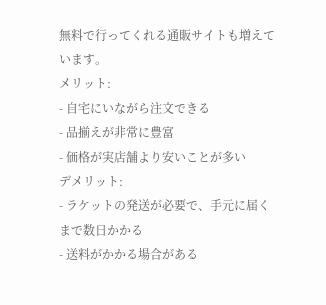無料で行ってくれる通販サイトも増えています。
メリット:
- 自宅にいながら注文できる
- 品揃えが非常に豊富
- 価格が実店舗より安いことが多い
デメリット:
- ラケットの発送が必要で、手元に届くまで数日かかる
- 送料がかかる場合がある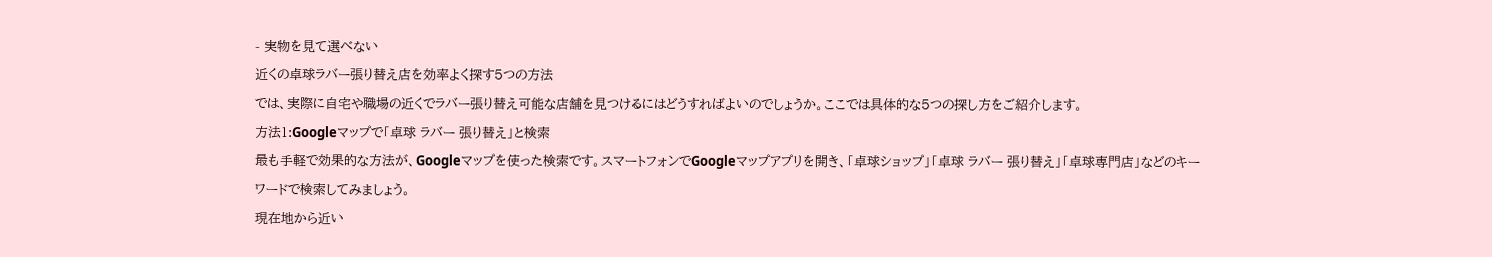- 実物を見て選べない
近くの卓球ラバー張り替え店を効率よく探す5つの方法
では、実際に自宅や職場の近くでラバー張り替え可能な店舗を見つけるにはどうすればよいのでしょうか。ここでは具体的な5つの探し方をご紹介します。
方法1:Googleマップで「卓球 ラバー 張り替え」と検索
最も手軽で効果的な方法が、Googleマップを使った検索です。スマートフォンでGoogleマップアプリを開き、「卓球ショップ」「卓球 ラバー 張り替え」「卓球専門店」などのキーワードで検索してみましょう。
現在地から近い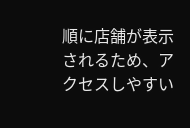順に店舗が表示されるため、アクセスしやすい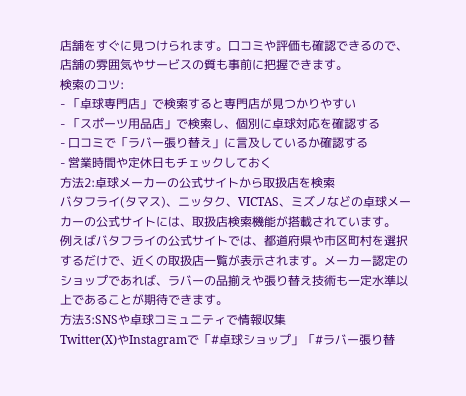店舗をすぐに見つけられます。口コミや評価も確認できるので、店舗の雰囲気やサービスの質も事前に把握できます。
検索のコツ:
- 「卓球専門店」で検索すると専門店が見つかりやすい
- 「スポーツ用品店」で検索し、個別に卓球対応を確認する
- 口コミで「ラバー張り替え」に言及しているか確認する
- 営業時間や定休日もチェックしておく
方法2:卓球メーカーの公式サイトから取扱店を検索
バタフライ(タマス)、ニッタク、VICTAS、ミズノなどの卓球メーカーの公式サイトには、取扱店検索機能が搭載されています。
例えばバタフライの公式サイトでは、都道府県や市区町村を選択するだけで、近くの取扱店一覧が表示されます。メーカー認定のショップであれば、ラバーの品揃えや張り替え技術も一定水準以上であることが期待できます。
方法3:SNSや卓球コミュニティで情報収集
Twitter(X)やInstagramで「#卓球ショップ」「#ラバー張り替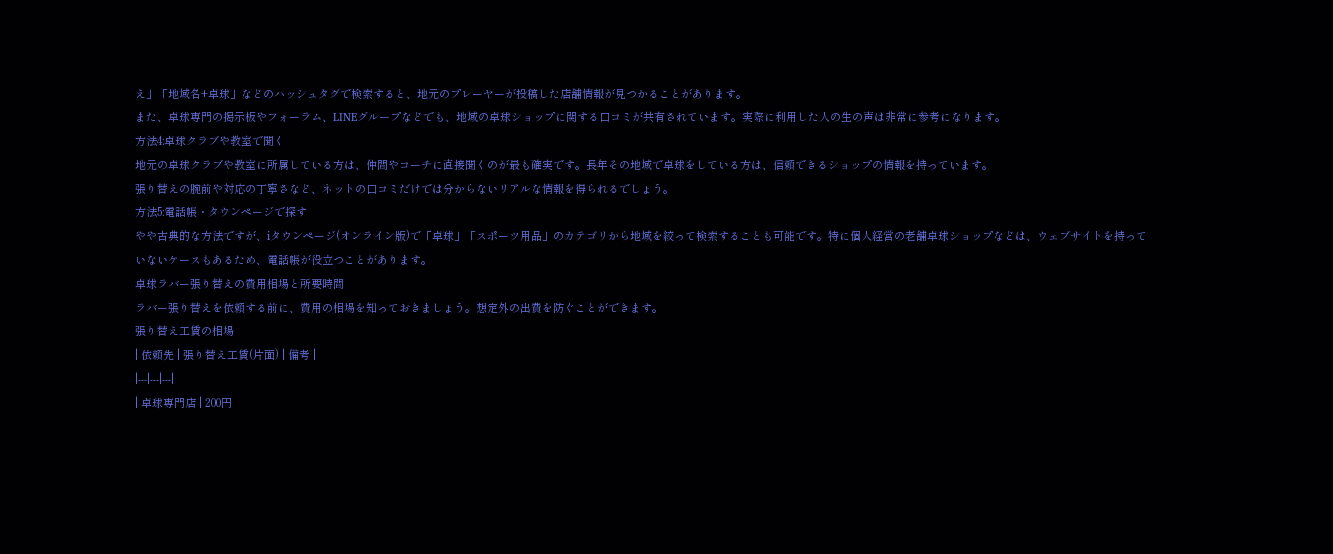え」「地域名+卓球」などのハッシュタグで検索すると、地元のプレーヤーが投稿した店舗情報が見つかることがあります。
また、卓球専門の掲示板やフォーラム、LINEグループなどでも、地域の卓球ショップに関する口コミが共有されています。実際に利用した人の生の声は非常に参考になります。
方法4:卓球クラブや教室で聞く
地元の卓球クラブや教室に所属している方は、仲間やコーチに直接聞くのが最も確実です。長年その地域で卓球をしている方は、信頼できるショップの情報を持っています。
張り替えの腕前や対応の丁寧さなど、ネットの口コミだけでは分からないリアルな情報を得られるでしょう。
方法5:電話帳・タウンページで探す
やや古典的な方法ですが、iタウンページ(オンライン版)で「卓球」「スポーツ用品」のカテゴリから地域を絞って検索することも可能です。特に個人経営の老舗卓球ショップなどは、ウェブサイトを持っていないケースもあるため、電話帳が役立つことがあります。
卓球ラバー張り替えの費用相場と所要時間
ラバー張り替えを依頼する前に、費用の相場を知っておきましょう。想定外の出費を防ぐことができます。
張り替え工賃の相場
| 依頼先 | 張り替え工賃(片面) | 備考 |
|---|---|---|
| 卓球専門店 | 200円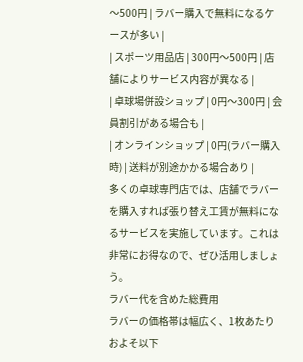〜500円 | ラバー購入で無料になるケースが多い |
| スポーツ用品店 | 300円〜500円 | 店舗によりサービス内容が異なる |
| 卓球場併設ショップ | 0円〜300円 | 会員割引がある場合も |
| オンラインショップ | 0円(ラバー購入時) | 送料が別途かかる場合あり |
多くの卓球専門店では、店舗でラバーを購入すれば張り替え工賃が無料になるサービスを実施しています。これは非常にお得なので、ぜひ活用しましょう。
ラバー代を含めた総費用
ラバーの価格帯は幅広く、1枚あたりおよそ以下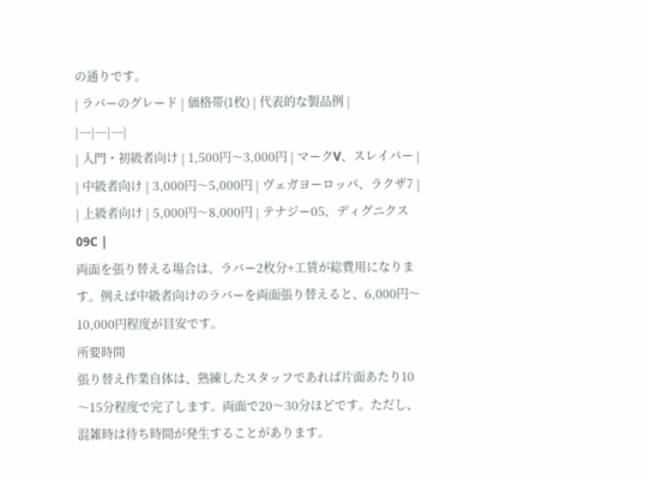の通りです。
| ラバーのグレード | 価格帯(1枚) | 代表的な製品例 |
|---|---|---|
| 入門・初級者向け | 1,500円〜3,000円 | マークV、スレイバー |
| 中級者向け | 3,000円〜5,000円 | ヴェガヨーロッパ、ラクザ7 |
| 上級者向け | 5,000円〜8,000円 | テナジー05、ディグニクス09C |
両面を張り替える場合は、ラバー2枚分+工賃が総費用になります。例えば中級者向けのラバーを両面張り替えると、6,000円〜10,000円程度が目安です。
所要時間
張り替え作業自体は、熟練したスタッフであれば片面あたり10〜15分程度で完了します。両面で20〜30分ほどです。ただし、混雑時は待ち時間が発生することがあります。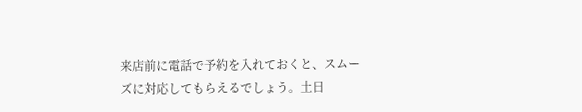来店前に電話で予約を入れておくと、スムーズに対応してもらえるでしょう。土日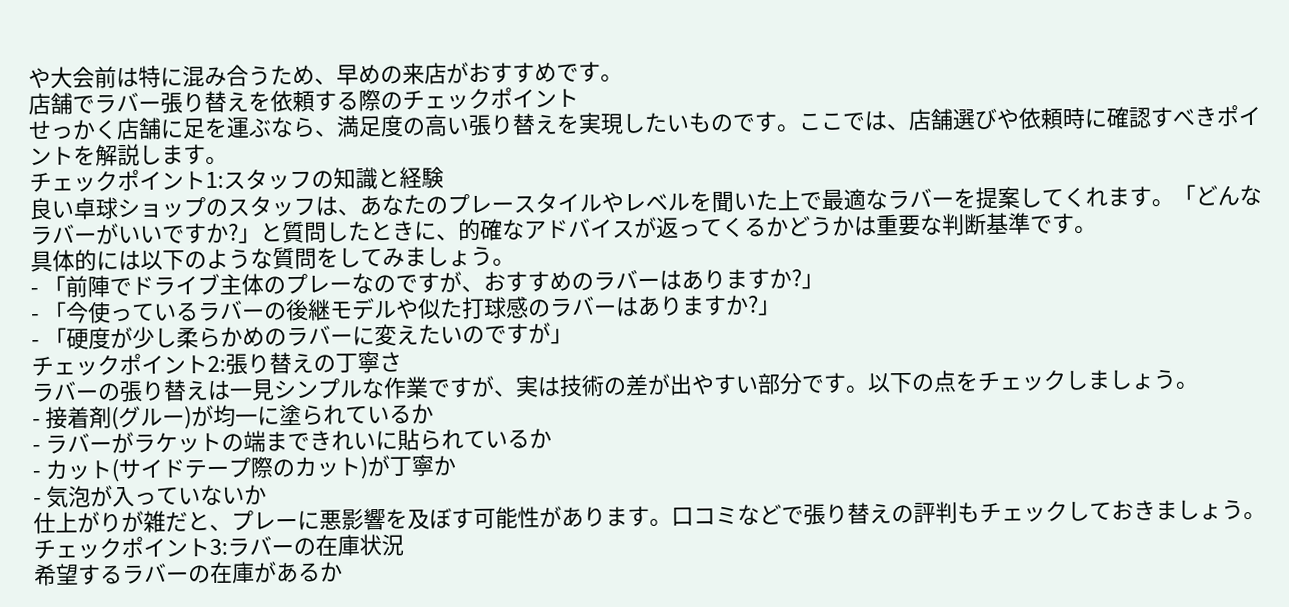や大会前は特に混み合うため、早めの来店がおすすめです。
店舗でラバー張り替えを依頼する際のチェックポイント
せっかく店舗に足を運ぶなら、満足度の高い張り替えを実現したいものです。ここでは、店舗選びや依頼時に確認すべきポイントを解説します。
チェックポイント1:スタッフの知識と経験
良い卓球ショップのスタッフは、あなたのプレースタイルやレベルを聞いた上で最適なラバーを提案してくれます。「どんなラバーがいいですか?」と質問したときに、的確なアドバイスが返ってくるかどうかは重要な判断基準です。
具体的には以下のような質問をしてみましょう。
- 「前陣でドライブ主体のプレーなのですが、おすすめのラバーはありますか?」
- 「今使っているラバーの後継モデルや似た打球感のラバーはありますか?」
- 「硬度が少し柔らかめのラバーに変えたいのですが」
チェックポイント2:張り替えの丁寧さ
ラバーの張り替えは一見シンプルな作業ですが、実は技術の差が出やすい部分です。以下の点をチェックしましょう。
- 接着剤(グルー)が均一に塗られているか
- ラバーがラケットの端まできれいに貼られているか
- カット(サイドテープ際のカット)が丁寧か
- 気泡が入っていないか
仕上がりが雑だと、プレーに悪影響を及ぼす可能性があります。口コミなどで張り替えの評判もチェックしておきましょう。
チェックポイント3:ラバーの在庫状況
希望するラバーの在庫があるか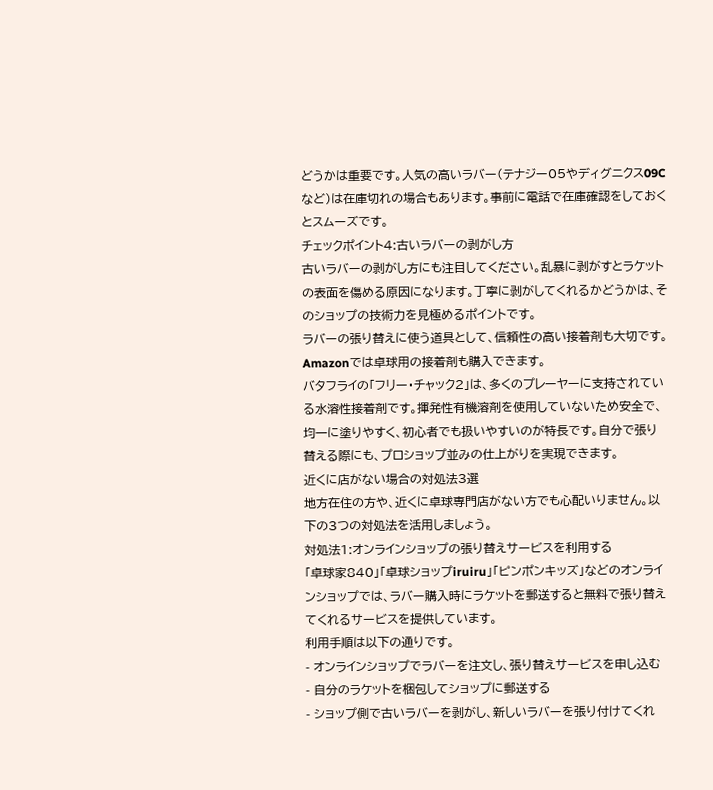どうかは重要です。人気の高いラバー(テナジー05やディグニクス09Cなど)は在庫切れの場合もあります。事前に電話で在庫確認をしておくとスムーズです。
チェックポイント4:古いラバーの剥がし方
古いラバーの剥がし方にも注目してください。乱暴に剥がすとラケットの表面を傷める原因になります。丁寧に剥がしてくれるかどうかは、そのショップの技術力を見極めるポイントです。
ラバーの張り替えに使う道具として、信頼性の高い接着剤も大切です。Amazonでは卓球用の接着剤も購入できます。
バタフライの「フリー・チャック2」は、多くのプレーヤーに支持されている水溶性接着剤です。揮発性有機溶剤を使用していないため安全で、均一に塗りやすく、初心者でも扱いやすいのが特長です。自分で張り替える際にも、プロショップ並みの仕上がりを実現できます。
近くに店がない場合の対処法3選
地方在住の方や、近くに卓球専門店がない方でも心配いりません。以下の3つの対処法を活用しましょう。
対処法1:オンラインショップの張り替えサービスを利用する
「卓球家840」「卓球ショップiruiru」「ピンポンキッズ」などのオンラインショップでは、ラバー購入時にラケットを郵送すると無料で張り替えてくれるサービスを提供しています。
利用手順は以下の通りです。
- オンラインショップでラバーを注文し、張り替えサービスを申し込む
- 自分のラケットを梱包してショップに郵送する
- ショップ側で古いラバーを剥がし、新しいラバーを張り付けてくれ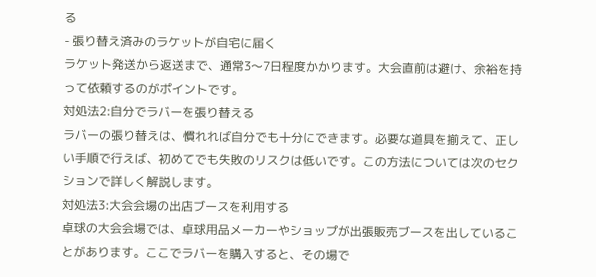る
- 張り替え済みのラケットが自宅に届く
ラケット発送から返送まで、通常3〜7日程度かかります。大会直前は避け、余裕を持って依頼するのがポイントです。
対処法2:自分でラバーを張り替える
ラバーの張り替えは、慣れれば自分でも十分にできます。必要な道具を揃えて、正しい手順で行えば、初めてでも失敗のリスクは低いです。この方法については次のセクションで詳しく解説します。
対処法3:大会会場の出店ブースを利用する
卓球の大会会場では、卓球用品メーカーやショップが出張販売ブースを出していることがあります。ここでラバーを購入すると、その場で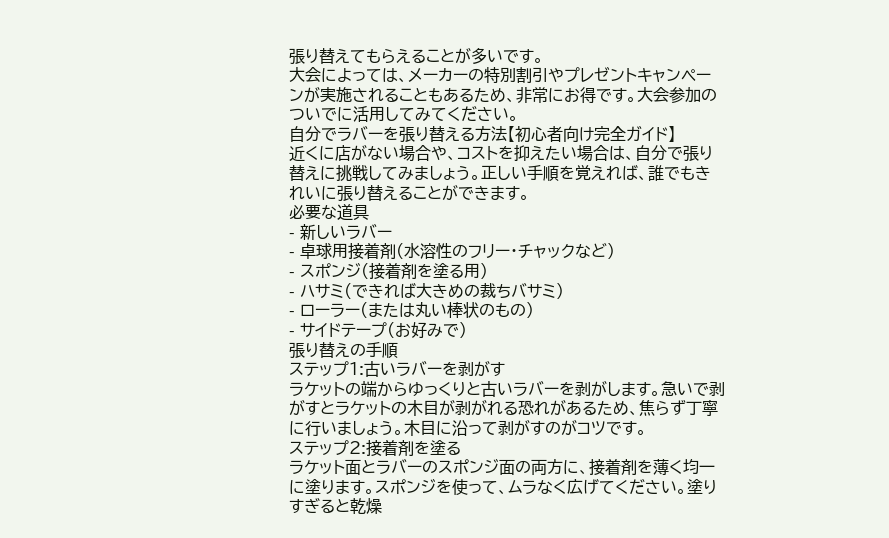張り替えてもらえることが多いです。
大会によっては、メーカーの特別割引やプレゼントキャンペーンが実施されることもあるため、非常にお得です。大会参加のついでに活用してみてください。
自分でラバーを張り替える方法【初心者向け完全ガイド】
近くに店がない場合や、コストを抑えたい場合は、自分で張り替えに挑戦してみましょう。正しい手順を覚えれば、誰でもきれいに張り替えることができます。
必要な道具
- 新しいラバー
- 卓球用接着剤(水溶性のフリー・チャックなど)
- スポンジ(接着剤を塗る用)
- ハサミ(できれば大きめの裁ちバサミ)
- ローラー(または丸い棒状のもの)
- サイドテープ(お好みで)
張り替えの手順
ステップ1:古いラバーを剥がす
ラケットの端からゆっくりと古いラバーを剥がします。急いで剥がすとラケットの木目が剥がれる恐れがあるため、焦らず丁寧に行いましょう。木目に沿って剥がすのがコツです。
ステップ2:接着剤を塗る
ラケット面とラバーのスポンジ面の両方に、接着剤を薄く均一に塗ります。スポンジを使って、ムラなく広げてください。塗りすぎると乾燥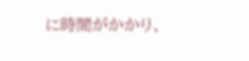に時間がかかり、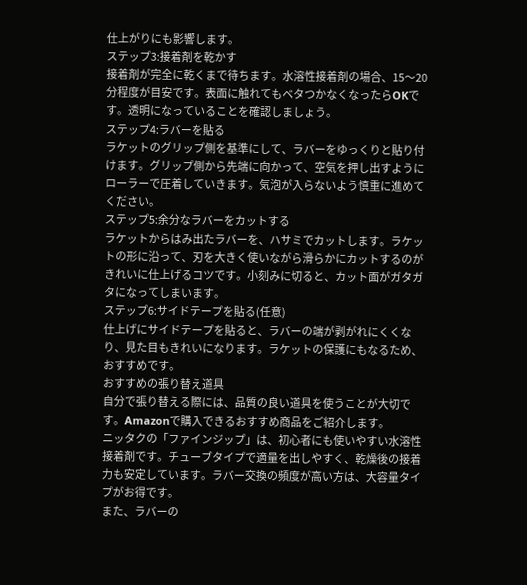仕上がりにも影響します。
ステップ3:接着剤を乾かす
接着剤が完全に乾くまで待ちます。水溶性接着剤の場合、15〜20分程度が目安です。表面に触れてもベタつかなくなったらOKです。透明になっていることを確認しましょう。
ステップ4:ラバーを貼る
ラケットのグリップ側を基準にして、ラバーをゆっくりと貼り付けます。グリップ側から先端に向かって、空気を押し出すようにローラーで圧着していきます。気泡が入らないよう慎重に進めてください。
ステップ5:余分なラバーをカットする
ラケットからはみ出たラバーを、ハサミでカットします。ラケットの形に沿って、刃を大きく使いながら滑らかにカットするのがきれいに仕上げるコツです。小刻みに切ると、カット面がガタガタになってしまいます。
ステップ6:サイドテープを貼る(任意)
仕上げにサイドテープを貼ると、ラバーの端が剥がれにくくなり、見た目もきれいになります。ラケットの保護にもなるため、おすすめです。
おすすめの張り替え道具
自分で張り替える際には、品質の良い道具を使うことが大切です。Amazonで購入できるおすすめ商品をご紹介します。
ニッタクの「ファインジップ」は、初心者にも使いやすい水溶性接着剤です。チューブタイプで適量を出しやすく、乾燥後の接着力も安定しています。ラバー交換の頻度が高い方は、大容量タイプがお得です。
また、ラバーの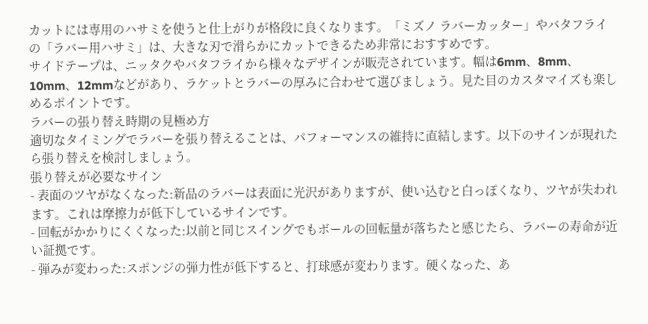カットには専用のハサミを使うと仕上がりが格段に良くなります。「ミズノ ラバーカッター」やバタフライの「ラバー用ハサミ」は、大きな刃で滑らかにカットできるため非常におすすめです。
サイドテープは、ニッタクやバタフライから様々なデザインが販売されています。幅は6mm、8mm、10mm、12mmなどがあり、ラケットとラバーの厚みに合わせて選びましょう。見た目のカスタマイズも楽しめるポイントです。
ラバーの張り替え時期の見極め方
適切なタイミングでラバーを張り替えることは、パフォーマンスの維持に直結します。以下のサインが現れたら張り替えを検討しましょう。
張り替えが必要なサイン
- 表面のツヤがなくなった:新品のラバーは表面に光沢がありますが、使い込むと白っぽくなり、ツヤが失われます。これは摩擦力が低下しているサインです。
- 回転がかかりにくくなった:以前と同じスイングでもボールの回転量が落ちたと感じたら、ラバーの寿命が近い証拠です。
- 弾みが変わった:スポンジの弾力性が低下すると、打球感が変わります。硬くなった、あ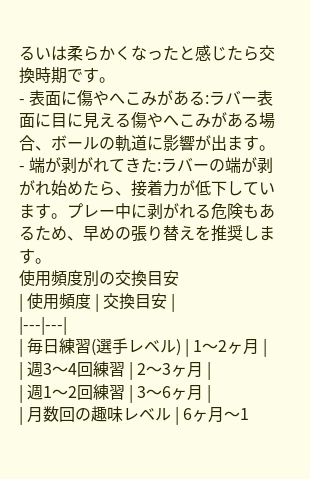るいは柔らかくなったと感じたら交換時期です。
- 表面に傷やへこみがある:ラバー表面に目に見える傷やへこみがある場合、ボールの軌道に影響が出ます。
- 端が剥がれてきた:ラバーの端が剥がれ始めたら、接着力が低下しています。プレー中に剥がれる危険もあるため、早めの張り替えを推奨します。
使用頻度別の交換目安
| 使用頻度 | 交換目安 |
|---|---|
| 毎日練習(選手レベル) | 1〜2ヶ月 |
| 週3〜4回練習 | 2〜3ヶ月 |
| 週1〜2回練習 | 3〜6ヶ月 |
| 月数回の趣味レベル | 6ヶ月〜1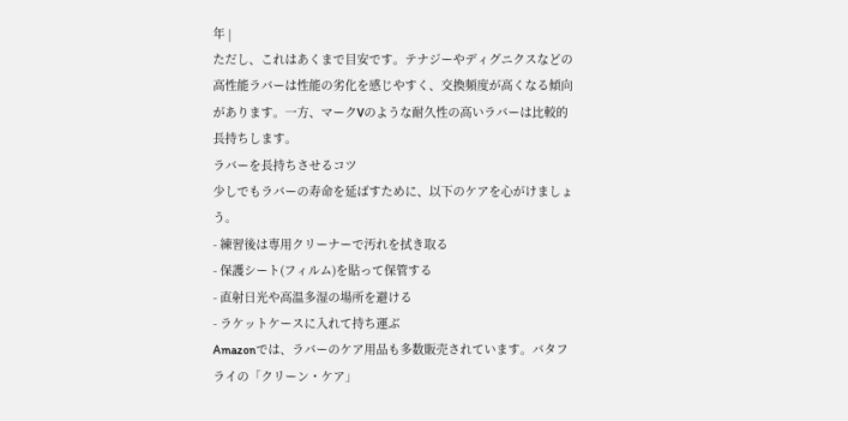年 |
ただし、これはあくまで目安です。テナジーやディグニクスなどの高性能ラバーは性能の劣化を感じやすく、交換頻度が高くなる傾向があります。一方、マークVのような耐久性の高いラバーは比較的長持ちします。
ラバーを長持ちさせるコツ
少しでもラバーの寿命を延ばすために、以下のケアを心がけましょう。
- 練習後は専用クリーナーで汚れを拭き取る
- 保護シート(フィルム)を貼って保管する
- 直射日光や高温多湿の場所を避ける
- ラケットケースに入れて持ち運ぶ
Amazonでは、ラバーのケア用品も多数販売されています。バタフライの「クリーン・ケア」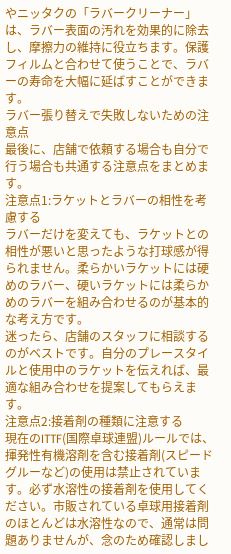やニッタクの「ラバークリーナー」は、ラバー表面の汚れを効果的に除去し、摩擦力の維持に役立ちます。保護フィルムと合わせて使うことで、ラバーの寿命を大幅に延ばすことができます。
ラバー張り替えで失敗しないための注意点
最後に、店舗で依頼する場合も自分で行う場合も共通する注意点をまとめます。
注意点1:ラケットとラバーの相性を考慮する
ラバーだけを変えても、ラケットとの相性が悪いと思ったような打球感が得られません。柔らかいラケットには硬めのラバー、硬いラケットには柔らかめのラバーを組み合わせるのが基本的な考え方です。
迷ったら、店舗のスタッフに相談するのがベストです。自分のプレースタイルと使用中のラケットを伝えれば、最適な組み合わせを提案してもらえます。
注意点2:接着剤の種類に注意する
現在のITTF(国際卓球連盟)ルールでは、揮発性有機溶剤を含む接着剤(スピードグルーなど)の使用は禁止されています。必ず水溶性の接着剤を使用してください。市販されている卓球用接着剤のほとんどは水溶性なので、通常は問題ありませんが、念のため確認しまし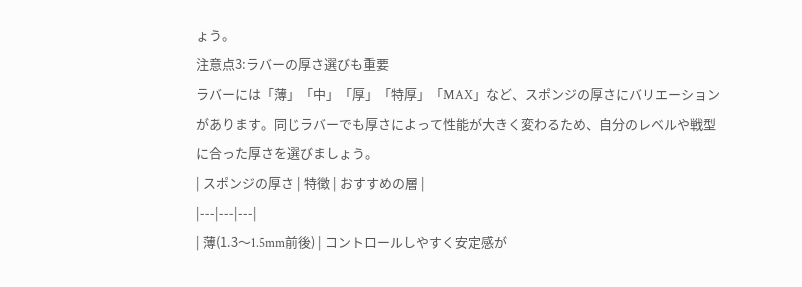ょう。
注意点3:ラバーの厚さ選びも重要
ラバーには「薄」「中」「厚」「特厚」「MAX」など、スポンジの厚さにバリエーションがあります。同じラバーでも厚さによって性能が大きく変わるため、自分のレベルや戦型に合った厚さを選びましょう。
| スポンジの厚さ | 特徴 | おすすめの層 |
|---|---|---|
| 薄(1.3〜1.5mm前後) | コントロールしやすく安定感が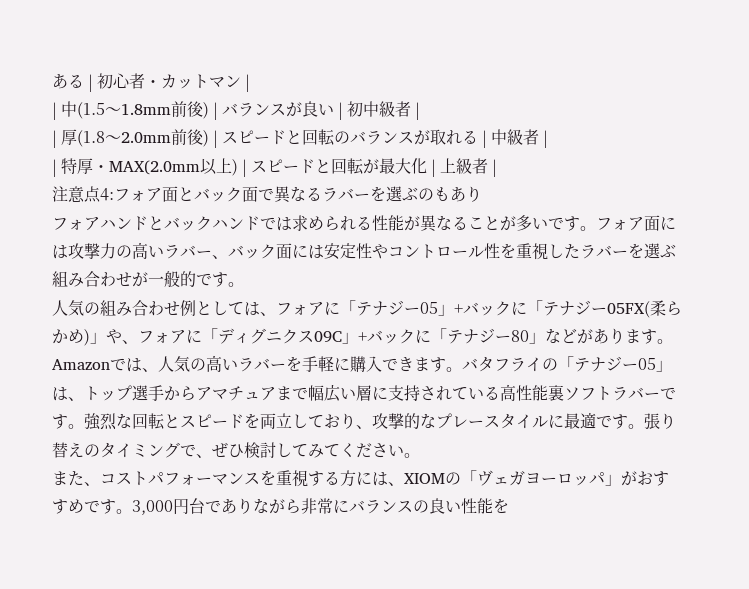ある | 初心者・カットマン |
| 中(1.5〜1.8mm前後) | バランスが良い | 初中級者 |
| 厚(1.8〜2.0mm前後) | スピードと回転のバランスが取れる | 中級者 |
| 特厚・MAX(2.0mm以上) | スピードと回転が最大化 | 上級者 |
注意点4:フォア面とバック面で異なるラバーを選ぶのもあり
フォアハンドとバックハンドでは求められる性能が異なることが多いです。フォア面には攻撃力の高いラバー、バック面には安定性やコントロール性を重視したラバーを選ぶ組み合わせが一般的です。
人気の組み合わせ例としては、フォアに「テナジー05」+バックに「テナジー05FX(柔らかめ)」や、フォアに「ディグニクス09C」+バックに「テナジー80」などがあります。
Amazonでは、人気の高いラバーを手軽に購入できます。バタフライの「テナジー05」は、トップ選手からアマチュアまで幅広い層に支持されている高性能裏ソフトラバーです。強烈な回転とスピードを両立しており、攻撃的なプレースタイルに最適です。張り替えのタイミングで、ぜひ検討してみてください。
また、コストパフォーマンスを重視する方には、XIOMの「ヴェガヨーロッパ」がおすすめです。3,000円台でありながら非常にバランスの良い性能を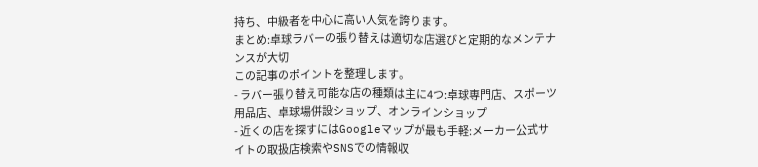持ち、中級者を中心に高い人気を誇ります。
まとめ:卓球ラバーの張り替えは適切な店選びと定期的なメンテナンスが大切
この記事のポイントを整理します。
- ラバー張り替え可能な店の種類は主に4つ:卓球専門店、スポーツ用品店、卓球場併設ショップ、オンラインショップ
- 近くの店を探すにはGoogleマップが最も手軽:メーカー公式サイトの取扱店検索やSNSでの情報収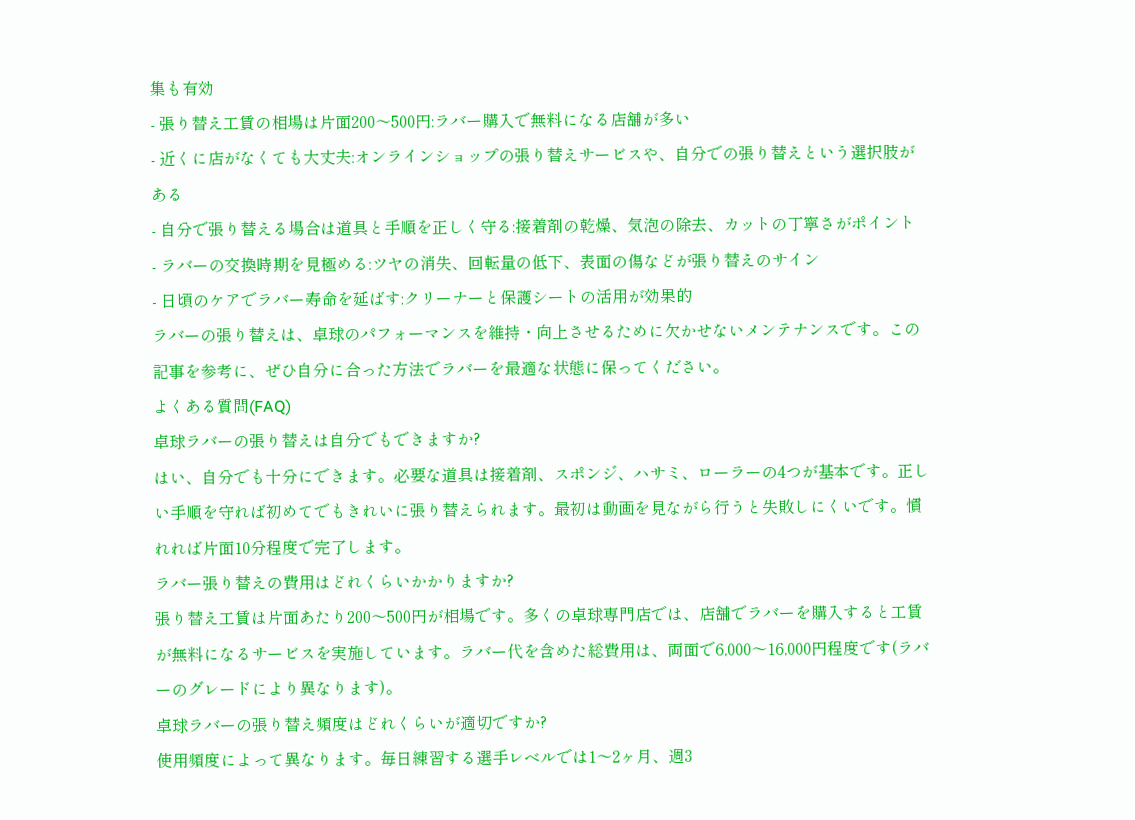集も有効
- 張り替え工賃の相場は片面200〜500円:ラバー購入で無料になる店舗が多い
- 近くに店がなくても大丈夫:オンラインショップの張り替えサービスや、自分での張り替えという選択肢がある
- 自分で張り替える場合は道具と手順を正しく守る:接着剤の乾燥、気泡の除去、カットの丁寧さがポイント
- ラバーの交換時期を見極める:ツヤの消失、回転量の低下、表面の傷などが張り替えのサイン
- 日頃のケアでラバー寿命を延ばす:クリーナーと保護シートの活用が効果的
ラバーの張り替えは、卓球のパフォーマンスを維持・向上させるために欠かせないメンテナンスです。この記事を参考に、ぜひ自分に合った方法でラバーを最適な状態に保ってください。
よくある質問(FAQ)
卓球ラバーの張り替えは自分でもできますか?
はい、自分でも十分にできます。必要な道具は接着剤、スポンジ、ハサミ、ローラーの4つが基本です。正しい手順を守れば初めてでもきれいに張り替えられます。最初は動画を見ながら行うと失敗しにくいです。慣れれば片面10分程度で完了します。
ラバー張り替えの費用はどれくらいかかりますか?
張り替え工賃は片面あたり200〜500円が相場です。多くの卓球専門店では、店舗でラバーを購入すると工賃が無料になるサービスを実施しています。ラバー代を含めた総費用は、両面で6,000〜16,000円程度です(ラバーのグレードにより異なります)。
卓球ラバーの張り替え頻度はどれくらいが適切ですか?
使用頻度によって異なります。毎日練習する選手レベルでは1〜2ヶ月、週3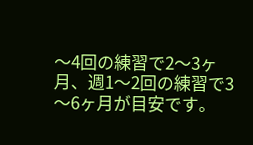〜4回の練習で2〜3ヶ月、週1〜2回の練習で3〜6ヶ月が目安です。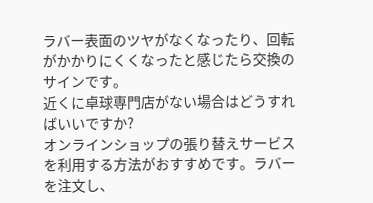ラバー表面のツヤがなくなったり、回転がかかりにくくなったと感じたら交換のサインです。
近くに卓球専門店がない場合はどうすればいいですか?
オンラインショップの張り替えサービスを利用する方法がおすすめです。ラバーを注文し、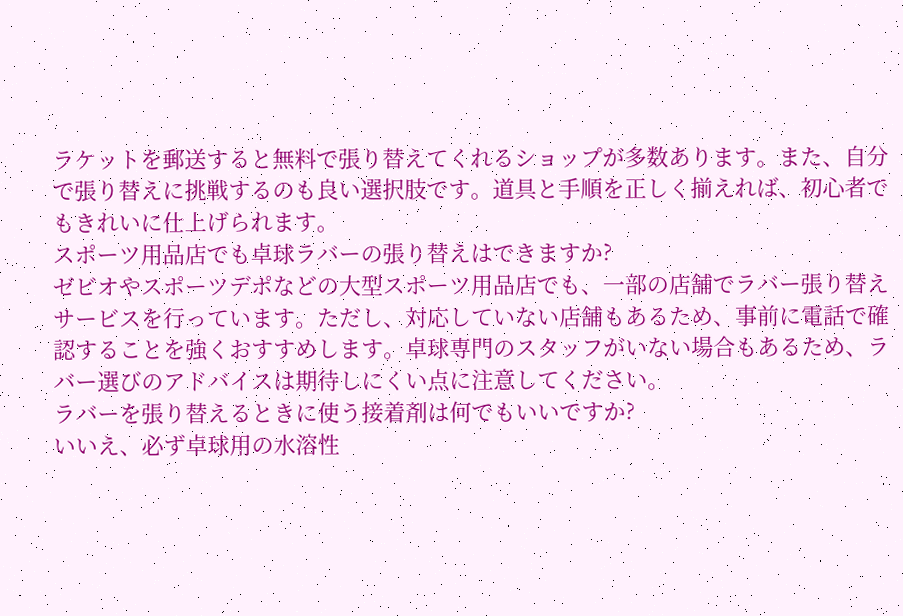ラケットを郵送すると無料で張り替えてくれるショップが多数あります。また、自分で張り替えに挑戦するのも良い選択肢です。道具と手順を正しく揃えれば、初心者でもきれいに仕上げられます。
スポーツ用品店でも卓球ラバーの張り替えはできますか?
ゼビオやスポーツデポなどの大型スポーツ用品店でも、一部の店舗でラバー張り替えサービスを行っています。ただし、対応していない店舗もあるため、事前に電話で確認することを強くおすすめします。卓球専門のスタッフがいない場合もあるため、ラバー選びのアドバイスは期待しにくい点に注意してください。
ラバーを張り替えるときに使う接着剤は何でもいいですか?
いいえ、必ず卓球用の水溶性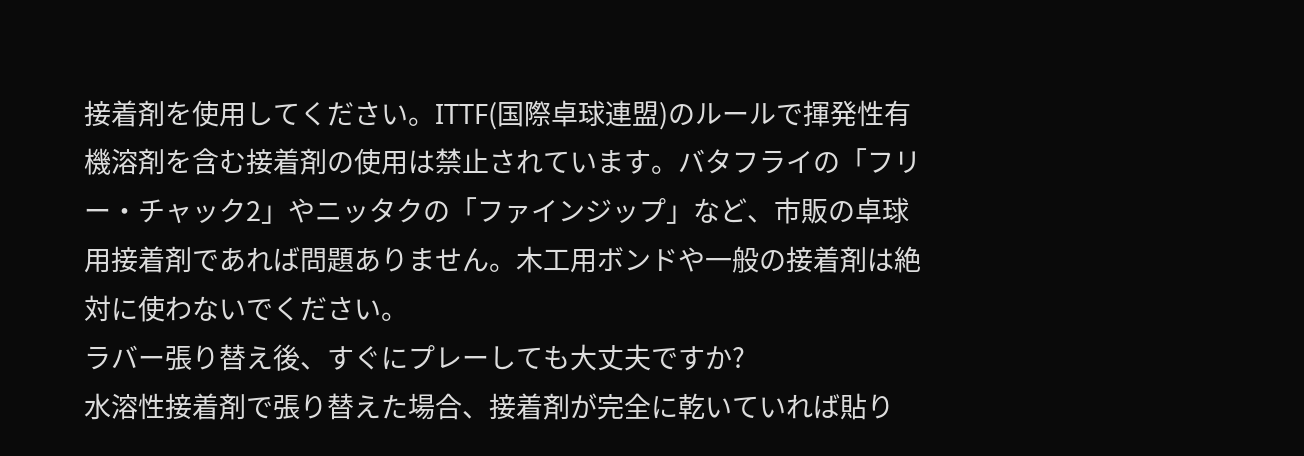接着剤を使用してください。ITTF(国際卓球連盟)のルールで揮発性有機溶剤を含む接着剤の使用は禁止されています。バタフライの「フリー・チャック2」やニッタクの「ファインジップ」など、市販の卓球用接着剤であれば問題ありません。木工用ボンドや一般の接着剤は絶対に使わないでください。
ラバー張り替え後、すぐにプレーしても大丈夫ですか?
水溶性接着剤で張り替えた場合、接着剤が完全に乾いていれば貼り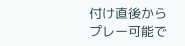付け直後からプレー可能で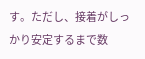す。ただし、接着がしっかり安定するまで数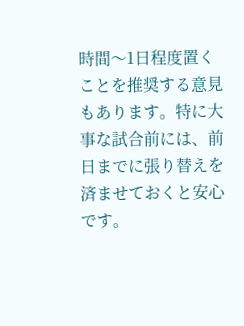時間〜1日程度置くことを推奨する意見もあります。特に大事な試合前には、前日までに張り替えを済ませておくと安心です。